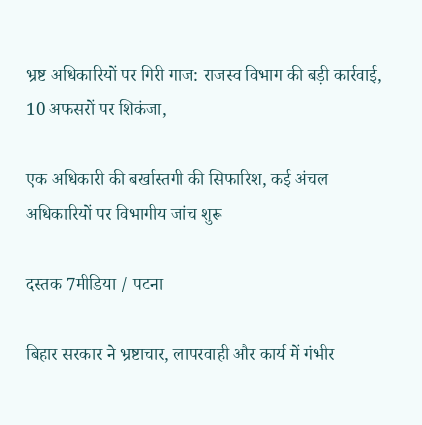भ्रष्ट अधिकारियों पर गिरी गाज: राजस्व विभाग की बड़ी कार्रवाई, 10 अफसरों पर शिकंजा,

एक अधिकारी की बर्खास्तगी की सिफारिश, कई अंचल अधिकारियों पर विभागीय जांच शुरू

दस्तक 7मीडिया / पटना

बिहार सरकार ने भ्रष्टाचार, लापरवाही और कार्य में गंभीर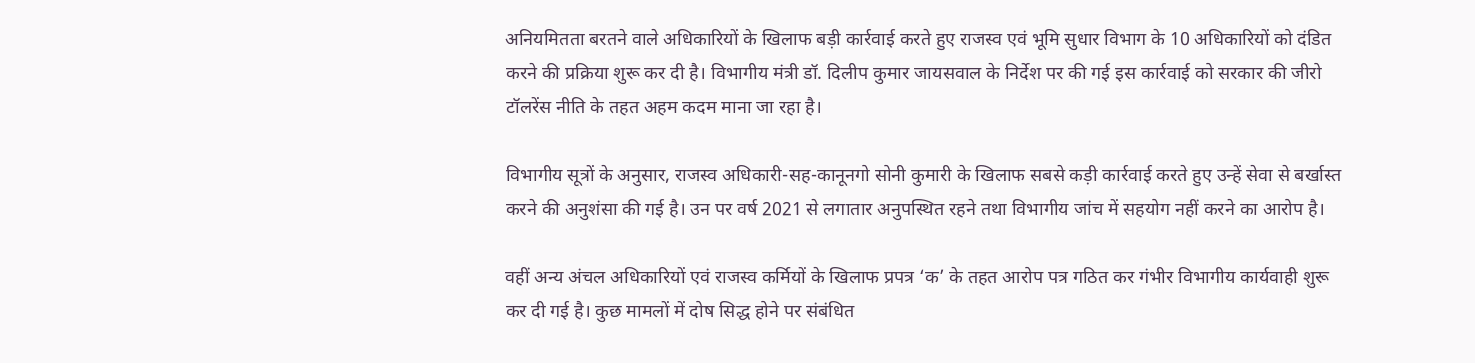अनियमितता बरतने वाले अधिकारियों के खिलाफ बड़ी कार्रवाई करते हुए राजस्व एवं भूमि सुधार विभाग के 10 अधिकारियों को दंडित करने की प्रक्रिया शुरू कर दी है। विभागीय मंत्री डॉ. दिलीप कुमार जायसवाल के निर्देश पर की गई इस कार्रवाई को सरकार की जीरो टॉलरेंस नीति के तहत अहम कदम माना जा रहा है।

विभागीय सूत्रों के अनुसार, राजस्व अधिकारी-सह-कानूनगो सोनी कुमारी के खिलाफ सबसे कड़ी कार्रवाई करते हुए उन्हें सेवा से बर्खास्त करने की अनुशंसा की गई है। उन पर वर्ष 2021 से लगातार अनुपस्थित रहने तथा विभागीय जांच में सहयोग नहीं करने का आरोप है।

वहीं अन्य अंचल अधिकारियों एवं राजस्व कर्मियों के खिलाफ प्रपत्र ‘क’ के तहत आरोप पत्र गठित कर गंभीर विभागीय कार्यवाही शुरू कर दी गई है। कुछ मामलों में दोष सिद्ध होने पर संबंधित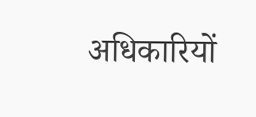अधिकारियों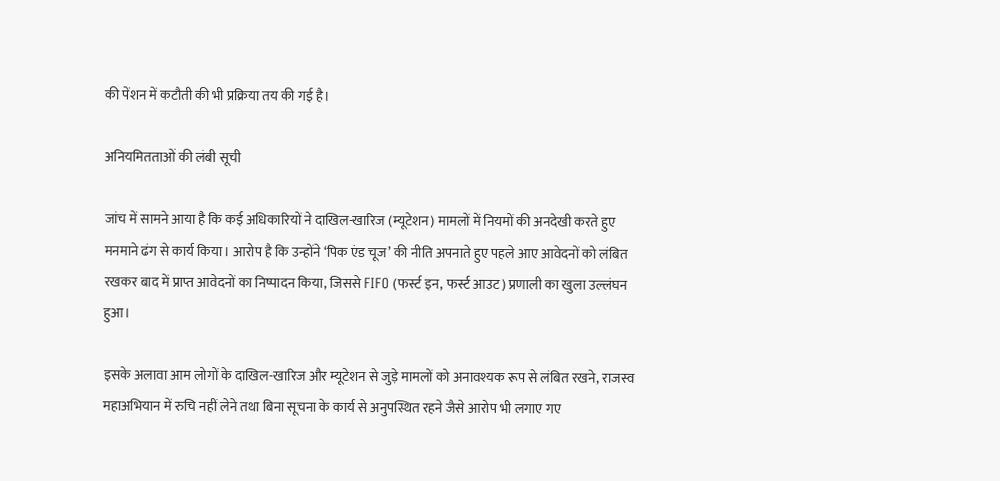की पेंशन में कटौती की भी प्रक्रिया तय की गई है।

अनियमितताओं की लंबी सूची

जांच में सामने आया है कि कई अधिकारियों ने दाखिल-खारिज (म्यूटेशन) मामलों में नियमों की अनदेखी करते हुए मनमाने ढंग से कार्य किया। आरोप है कि उन्होंने ‘पिक एंड चूज’ की नीति अपनाते हुए पहले आए आवेदनों को लंबित रखकर बाद में प्राप्त आवेदनों का निष्पादन किया, जिससे FIFO (फर्स्ट इन, फर्स्ट आउट) प्रणाली का खुला उल्लंघन हुआ।

इसके अलावा आम लोगों के दाखिल-खारिज और म्यूटेशन से जुड़े मामलों को अनावश्यक रूप से लंबित रखने, राजस्व महाअभियान में रुचि नहीं लेने तथा बिना सूचना के कार्य से अनुपस्थित रहने जैसे आरोप भी लगाए गए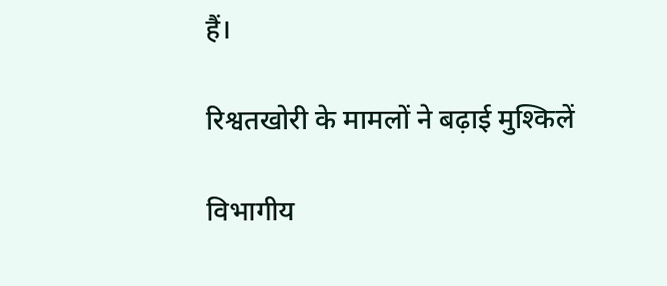हैं।

रिश्वतखोरी के मामलों ने बढ़ाई मुश्किलें

विभागीय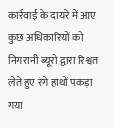कार्रवाई के दायरे में आए कुछ अधिकारियों को निगरानी ब्यूरो द्वारा रिश्वत लेते हुए रंगे हाथों पकड़ा गया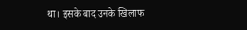था। इसके बाद उनके खिलाफ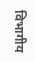विभागीय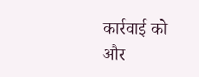कार्रवाई को और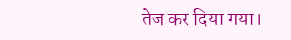तेज कर दिया गया।